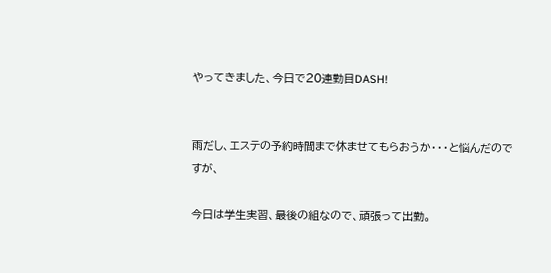やってきました、今日で20連勤目DASH!


雨だし、エステの予約時間まで休ませてもらおうか・・・と悩んだのですが、

今日は学生実習、最後の組なので、頑張って出勤。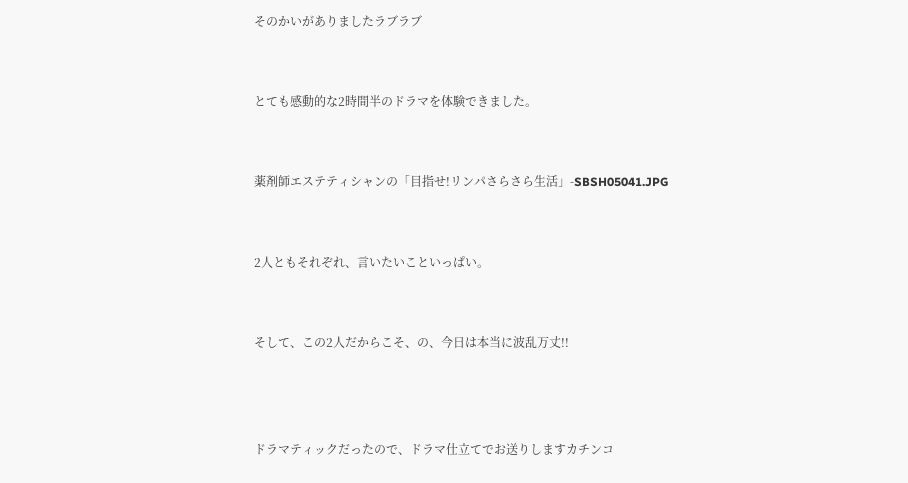そのかいがありましたラブラブ


とても感動的な2時間半のドラマを体験できました。


薬剤師エステティシャンの「目指せ!リンパさらさら生活」-SBSH05041.JPG


2人ともそれぞれ、言いたいこといっぱい。


そして、この2人だからこそ、の、今日は本当に波乱万丈!!



ドラマティックだったので、ドラマ仕立てでお送りしますカチンコ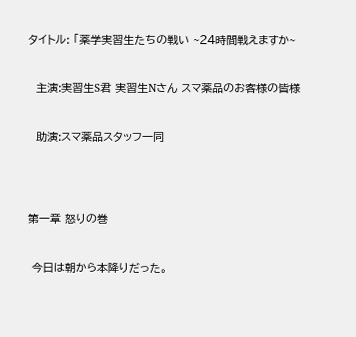タイトル: 「薬学実習生たちの戦い ~24時間戦えますか~


  主演:実習生S君 実習生Nさん スマ薬品のお客様の皆様


  助演:スマ薬品スタッフ一同




第一章 怒りの巻


 今日は朝から本降りだった。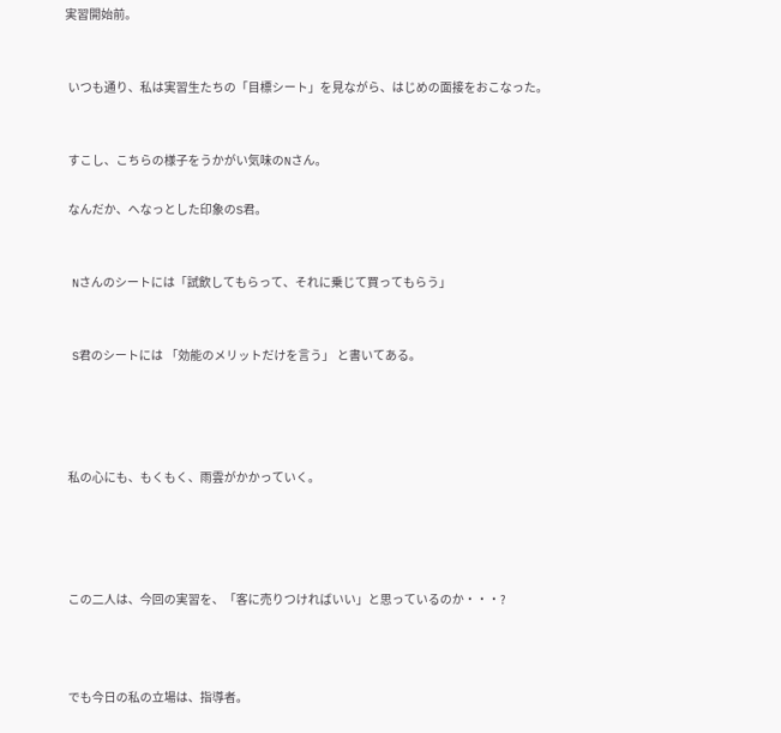実習開始前。


 いつも通り、私は実習生たちの「目標シート」を見ながら、はじめの面接をおこなった。


 すこし、こちらの様子をうかがい気味のNさん。

 なんだか、へなっとした印象のS君。


 Nさんのシートには「試飲してもらって、それに乗じて買ってもらう」


 S君のシートには 「効能のメリットだけを言う」 と書いてある。




 私の心にも、もくもく、雨雲がかかっていく。




 この二人は、今回の実習を、「客に売りつければいい」と思っているのか・・・?



 でも今日の私の立場は、指導者。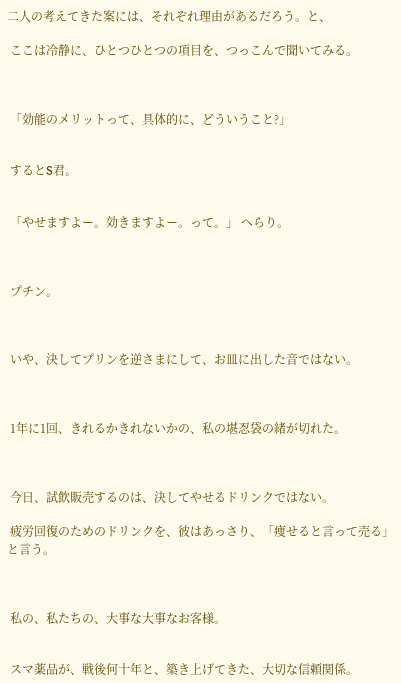二人の考えてきた案には、それぞれ理由があるだろう。と、

 ここは冷静に、ひとつひとつの項目を、つっこんで聞いてみる。



 「効能のメリットって、具体的に、どういうこと?」


 するとS君。


 「やせますよー。効きますよー。って。」 へらり。



 プチン。



 いや、決してプリンを逆さまにして、お皿に出した音ではない。



 1年に1回、きれるかきれないかの、私の堪忍袋の緒が切れた。



 今日、試飲販売するのは、決してやせるドリンクではない。

 疲労回復のためのドリンクを、彼はあっさり、「痩せると言って売る」と言う。



 私の、私たちの、大事な大事なお客様。


 スマ薬品が、戦後何十年と、築き上げてきた、大切な信頼関係。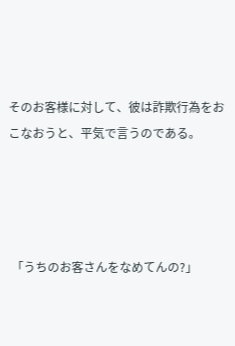そのお客様に対して、彼は詐欺行為をおこなおうと、平気で言うのである。




 「うちのお客さんをなめてんの?」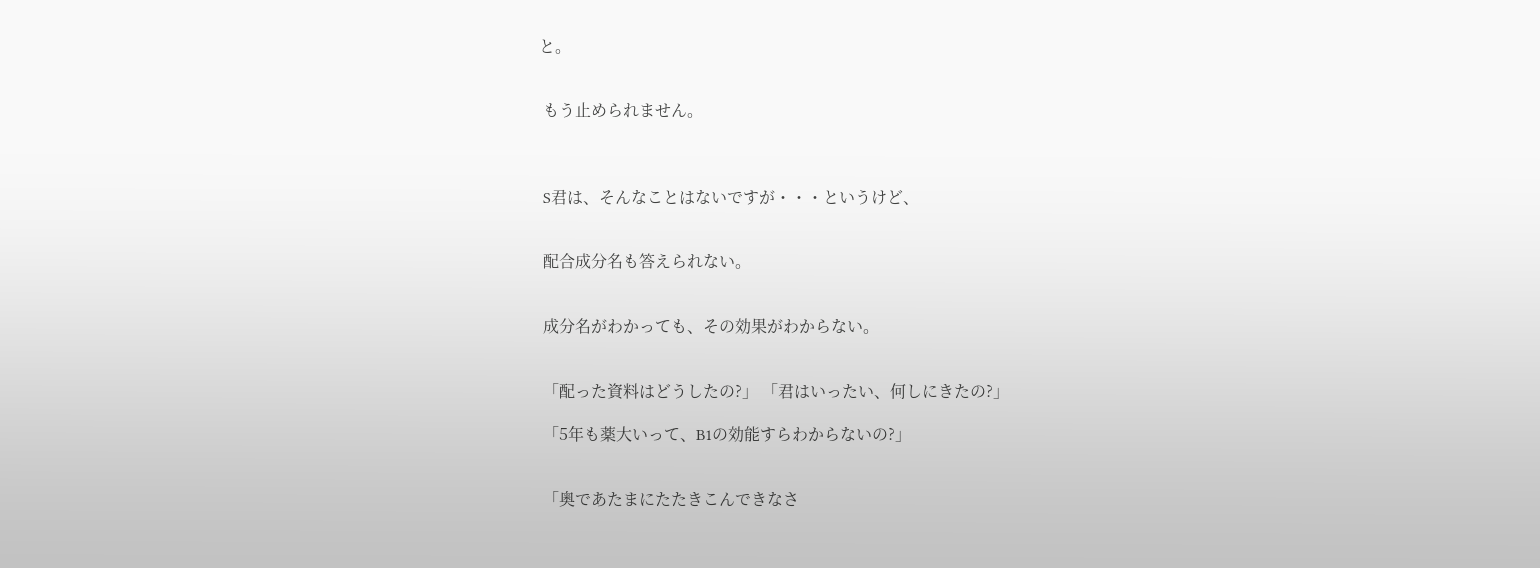と。


 もう止められません。



 S君は、そんなことはないですが・・・というけど、


 配合成分名も答えられない。


 成分名がわかっても、その効果がわからない。


 「配った資料はどうしたの?」 「君はいったい、何しにきたの?」

 「5年も薬大いって、B1の効能すらわからないの?」


 「奥であたまにたたきこんできなさ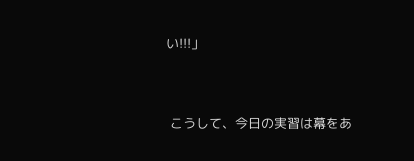い!!!」



 こうして、今日の実習は幕をあ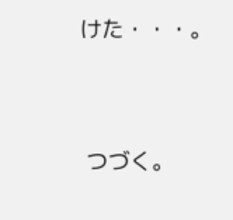けた・・・。




 つづく。